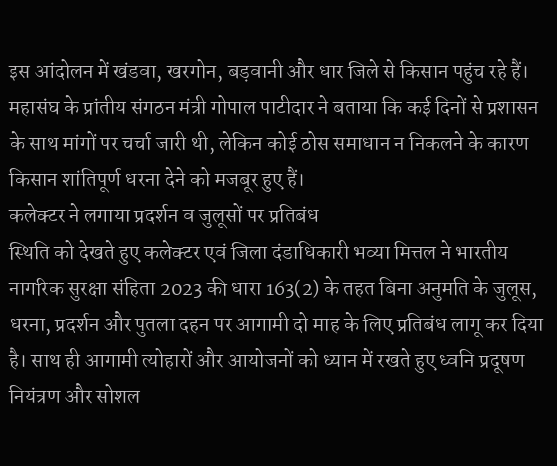इस आंदोलन में खंडवा, खरगोन, बड़वानी और धार जिले से किसान पहुंच रहे हैं। महासंघ के प्रांतीय संगठन मंत्री गोपाल पाटीदार ने बताया कि कई दिनों से प्रशासन के साथ मांगों पर चर्चा जारी थी, लेकिन कोई ठोस समाधान न निकलने के कारण किसान शांतिपूर्ण धरना देने को मजबूर हुए हैं।
कलेक्टर ने लगाया प्रदर्शन व जुलूसों पर प्रतिबंध
स्थिति को देखते हुए कलेक्टर एवं जिला दंडाधिकारी भव्या मित्तल ने भारतीय नागरिक सुरक्षा संहिता 2023 की धारा 163(2) के तहत बिना अनुमति के जुलूस, धरना, प्रदर्शन और पुतला दहन पर आगामी दो माह के लिए प्रतिबंध लागू कर दिया है। साथ ही आगामी त्योहारों और आयोजनों को ध्यान में रखते हुए ध्वनि प्रदूषण नियंत्रण और सोशल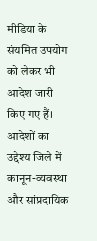मीडिया के संयमित उपयोग को लेकर भी आदेश जारी किए गए हैं। आदेशों का उद्देश्य जिले में कानून-व्यवस्था और सांप्रदायिक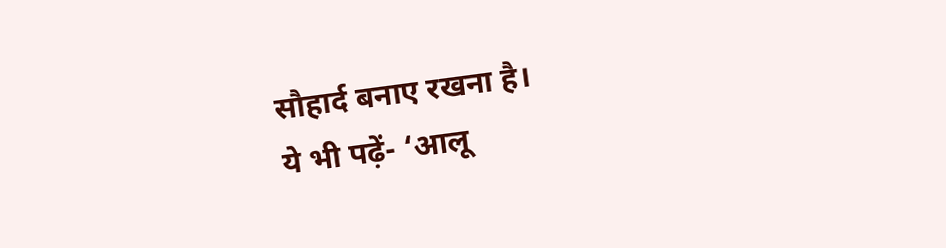सौहार्द बनाए रखना है।
ये भी पढ़ें- ‘आलू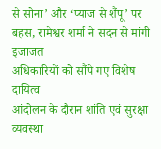से सोना’ और ‘प्याज से शैंपू’ पर बहस, रामेश्वर शर्मा ने सदन से मांगी इजाजत
अधिकारियों को सौंपे गए विशेष दायित्व
आंदोलन के दौरान शांति एवं सुरक्षा व्यवस्था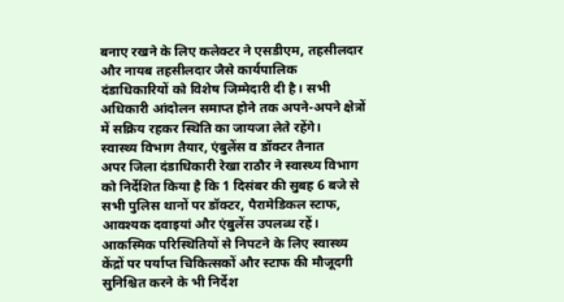बनाए रखने के लिए कलेक्टर ने एसडीएम, तहसीलदार और नायब तहसीलदार जैसे कार्यपालिक दंडाधिकारियों को विशेष जिम्मेदारी दी है। सभी अधिकारी आंदोलन समाप्त होने तक अपने-अपने क्षेत्रों में सक्रिय रहकर स्थिति का जायजा लेते रहेंगे।
स्वास्थ्य विभाग तैयार, एंबुलेंस व डॉक्टर तैनात
अपर जिला दंडाधिकारी रेखा राठौर ने स्वास्थ्य विभाग को निर्देशित किया है कि 1 दिसंबर की सुबह 6 बजे से सभी पुलिस थानों पर डॉक्टर, पैरामेडिकल स्टाफ, आवश्यक दवाइयां और एंबुलेंस उपलब्ध रहें। आकस्मिक परिस्थितियों से निपटने के लिए स्वास्थ्य केंद्रों पर पर्याप्त चिकित्सकों और स्टाफ की मौजूदगी सुनिश्चित करने के भी निर्देश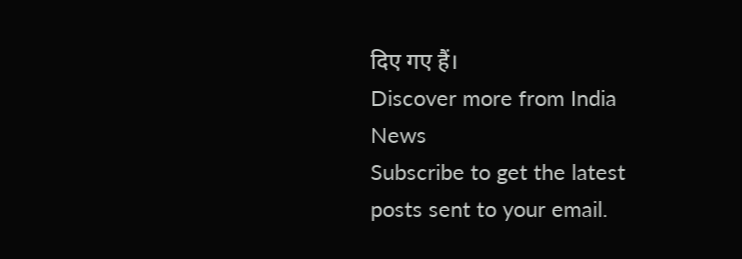दिए गए हैं।
Discover more from India News
Subscribe to get the latest posts sent to your email.